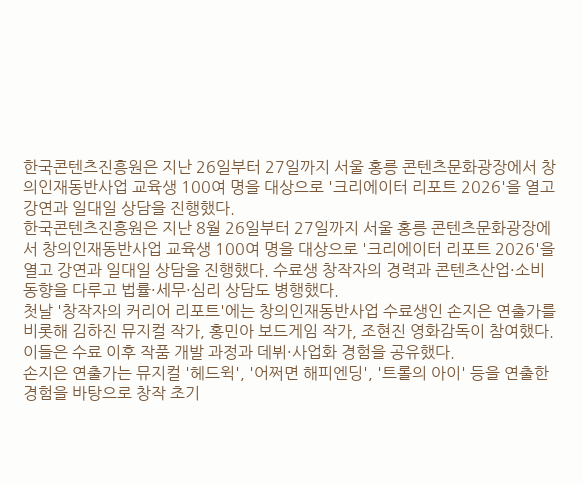한국콘텐츠진흥원은 지난 26일부터 27일까지 서울 홍릉 콘텐츠문화광장에서 창의인재동반사업 교육생 100여 명을 대상으로 '크리에이터 리포트 2026'을 열고 강연과 일대일 상담을 진행했다.
한국콘텐츠진흥원은 지난 8월 26일부터 27일까지 서울 홍릉 콘텐츠문화광장에서 창의인재동반사업 교육생 100여 명을 대상으로 '크리에이터 리포트 2026'을 열고 강연과 일대일 상담을 진행했다. 수료생 창작자의 경력과 콘텐츠산업·소비 동향을 다루고 법률·세무·심리 상담도 병행했다.
첫날 '창작자의 커리어 리포트'에는 창의인재동반사업 수료생인 손지은 연출가를 비롯해 김하진 뮤지컬 작가, 홍민아 보드게임 작가, 조현진 영화감독이 참여했다. 이들은 수료 이후 작품 개발 과정과 데뷔·사업화 경험을 공유했다.
손지은 연출가는 뮤지컬 '헤드윅', '어쩌면 해피엔딩', '트롤의 아이' 등을 연출한 경험을 바탕으로 창작 초기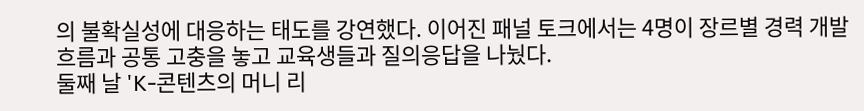의 불확실성에 대응하는 태도를 강연했다. 이어진 패널 토크에서는 4명이 장르별 경력 개발 흐름과 공통 고충을 놓고 교육생들과 질의응답을 나눴다.
둘째 날 'K-콘텐츠의 머니 리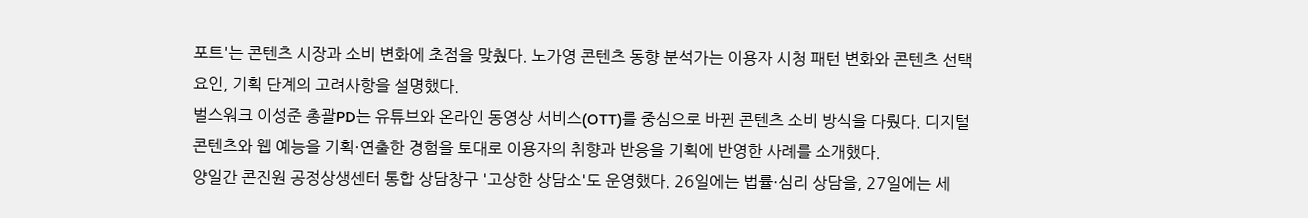포트'는 콘텐츠 시장과 소비 변화에 초점을 맞췄다. 노가영 콘텐츠 동향 분석가는 이용자 시청 패턴 변화와 콘텐츠 선택 요인, 기획 단계의 고려사항을 설명했다.
벌스워크 이성준 총괄PD는 유튜브와 온라인 동영상 서비스(OTT)를 중심으로 바뀐 콘텐츠 소비 방식을 다뤘다. 디지털 콘텐츠와 웹 예능을 기획·연출한 경험을 토대로 이용자의 취향과 반응을 기획에 반영한 사례를 소개했다.
양일간 콘진원 공정상생센터 통합 상담창구 '고상한 상담소'도 운영했다. 26일에는 법률·심리 상담을, 27일에는 세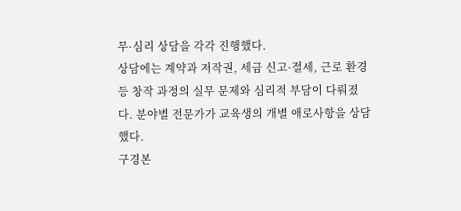무·심리 상담을 각각 진행했다.
상담에는 계약과 저작권, 세금 신고·절세, 근로 환경 등 창작 과정의 실무 문제와 심리적 부담이 다뤄졌다. 분야별 전문가가 교육생의 개별 애로사항을 상담했다.
구경본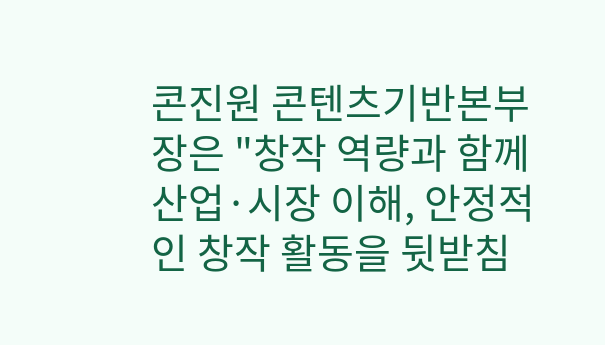콘진원 콘텐츠기반본부장은 "창작 역량과 함께 산업·시장 이해, 안정적인 창작 활동을 뒷받침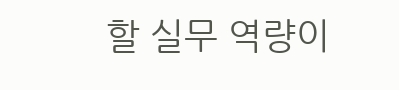할 실무 역량이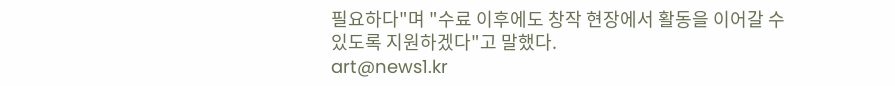필요하다"며 "수료 이후에도 창작 현장에서 활동을 이어갈 수 있도록 지원하겠다"고 말했다.
art@news1.kr